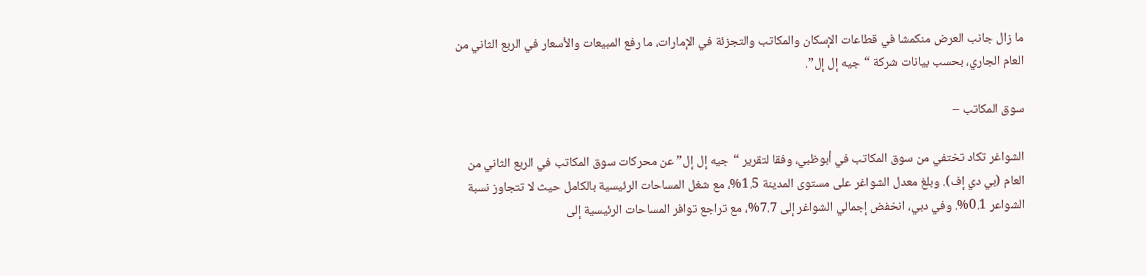ما زال جانب العرض منكمشا في قطاعات الإسكان والمكاتب والتجزئة في الإمارات، ما رفع المبيعات والأسعار في الربع الثاني من العام الجاري، بحسب بيانات شركة “جيه إل إل”.

سوق المكاتب –

الشواغر تكاد تختفي من سوق المكاتب في أبوظبي، وفقا لتقرير “جيه إل إل” عن محركات سوق المكاتب في الربع الثاني من العام (بي دي إف). وبلغ معدل الشواغر على مستوى المدينة 1.5%، مع شغل المساحات الرئيسية بالكامل حيث لا تتجاوز نسبة الشواعر 0.1%. وفي دبي، انخفض إجمالي الشواغر إلى 7.7%، مع تراجع توافر المساحات الرئيسية إلى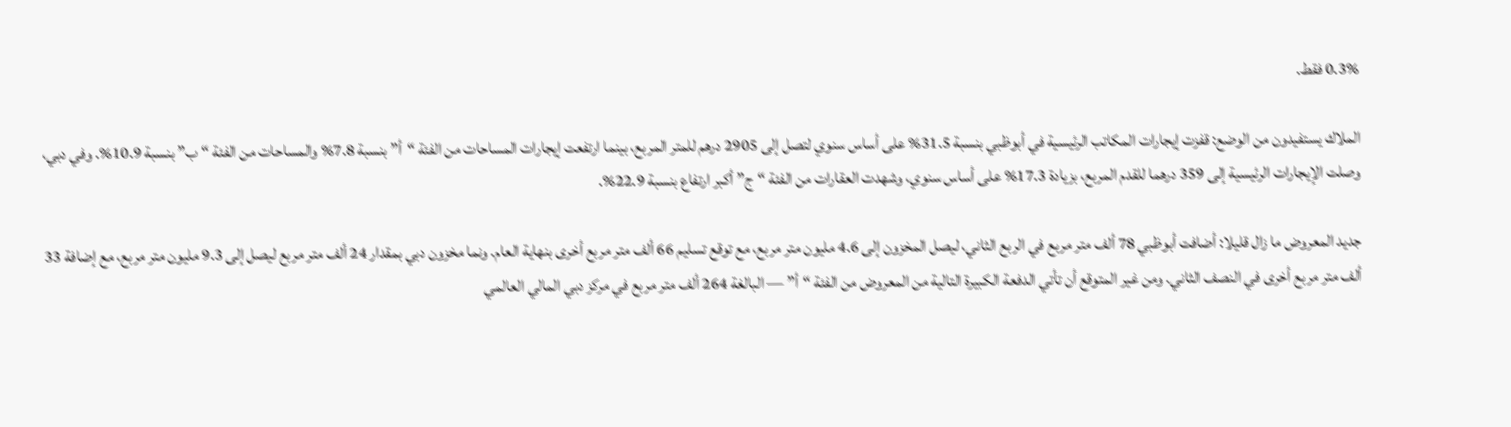0.3% فقط.

الملاك يستفيدون من الوضع: قفزت إيجارات المكاتب الرئيسية في أبوظبي بنسبة 31.5% على أساس سنوي لتصل إلى 2905 درهم للمتر المربع، بينما ارتفعت إيجارات المساحات من الفئة “أ” بنسبة 7.8% والمساحات من الفئة “ب” بنسبة 10.9%. وفي دبي، وصلت الإيجارات الرئيسية إلى 359 درهما للقدم المربع، بزيادة 17.3% على أساس سنوي، وشهدت العقارات من الفئة “ج” أكبر ارتفاع بنسبة 22.9%.

جديد المعروض ما زال قليلا: أضافت أبوظبي 78 ألف متر مربع في الربع الثاني، ليصل المخزون إلى 4.6 مليون متر مربع، مع توقع تسليم 66 ألف متر مربع أخرى بنهاية العام. ونما مخزون دبي بمقدار 24 ألف متر مربع ليصل إلى 9.3 مليون متر مربع، مع إضافة 33 ألف متر مربع أخرى في النصف الثاني. ومن غير المتوقع أن تأتي الدفعة الكبيرة التالية من المعروض من الفئة “أ” — البالغة 264 ألف متر مربع في مركز دبي المالي العالمي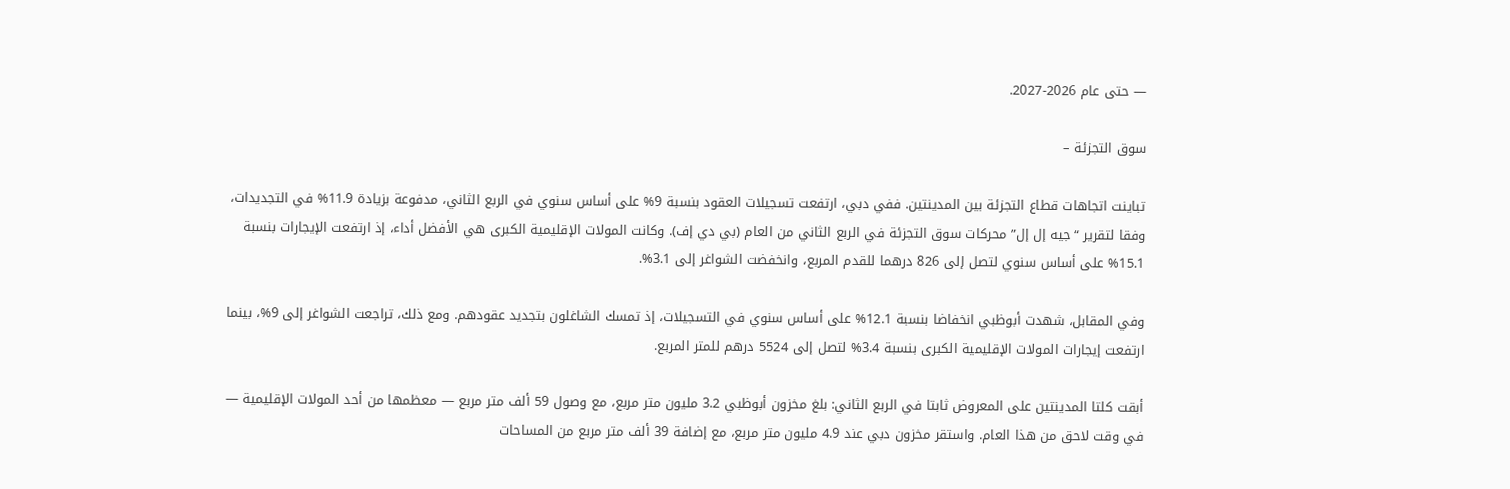— حتى عام 2026-2027.

سوق التجزئة –

تباينت اتجاهات قطاع التجزئة بين المدينتين. ففي دبي، ارتفعت تسجيلات العقود بنسبة 9% على أساس سنوي في الربع الثاني، مدفوعة بزيادة 11.9% في التجديدات، وفقا لتقرير “جيه إل إل” محركات سوق التجزئة في الربع الثاني من العام (بي دي إف). وكانت المولات الإقليمية الكبرى هي الأفضل أداء، إذ ارتفعت الإيجارات بنسبة 15.1% على أساس سنوي لتصل إلى 826 درهما للقدم المربع، وانخفضت الشواغر إلى 3.1%.

وفي المقابل، شهدت أبوظبي انخفاضا بنسبة 12.1% على أساس سنوي في التسجيلات، إذ تمسك الشاغلون بتجديد عقودهم. ومع ذلك، تراجعت الشواغر إلى 9%، بينما ارتفعت إيجارات المولات الإقليمية الكبرى بنسبة 3.4% لتصل إلى 5524 درهم للمتر المربع.

أبقت كلتا المدينتين على المعروض ثابتا في الربع الثاني: بلغ مخزون أبوظبي 3.2 مليون متر مربع، مع وصول 59 ألف متر مربع — معظمها من أحد المولات الإقليمية — في وقت لاحق من هذا العام. واستقر مخزون دبي عند 4.9 مليون متر مربع، مع إضافة 39 ألف متر مربع من المساحات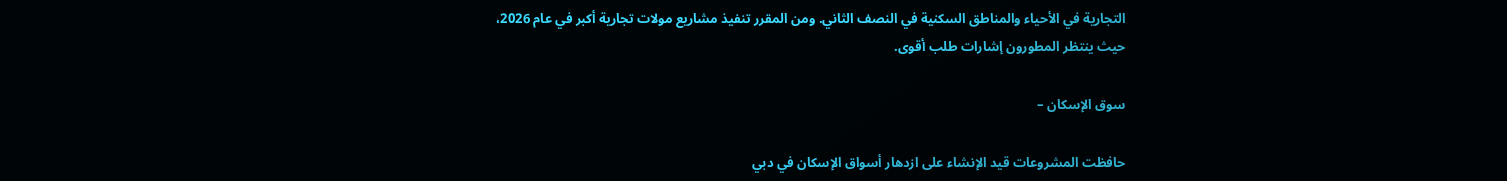التجارية في الأحياء والمناطق السكنية في النصف الثاني. ومن المقرر تنفيذ مشاريع مولات تجارية أكبر في عام 2026، حيث ينتظر المطورون إشارات طلب أقوى.

سوق الإسكان –

حافظت المشروعات قيد الإنشاء على ازدهار أسواق الإسكان في دبي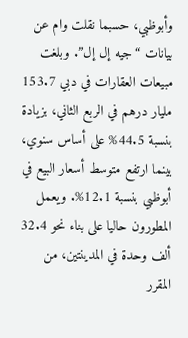وأبوظبي، حسبما نقلت وام عن بيانات “جيه إل إل”. وبلغت مبيعات العقارات في دبي 153.7 مليار درهم في الربع الثاني، بزيادة بنسبة 44.5% على أساس سنوي، بينما ارتفع متوسط أسعار البيع في أبوظبي بنسبة 12.1%. ويعمل المطورون حاليا على بناء نحو 32.4 ألف وحدة في المدينتين، من المقرر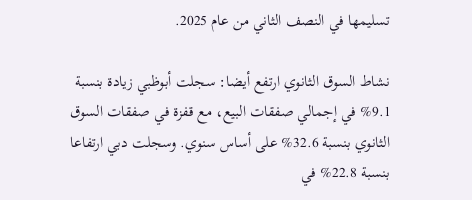تسليمها في النصف الثاني من عام 2025.

نشاط السوق الثانوي ارتفع أيضا: سجلت أبوظبي زيادة بنسبة 9.1% في إجمالي صفقات البيع، مع قفزة في صفقات السوق الثانوي بنسبة 32.6% على أساس سنوي. وسجلت دبي ارتفاعا بنسبة 22.8% في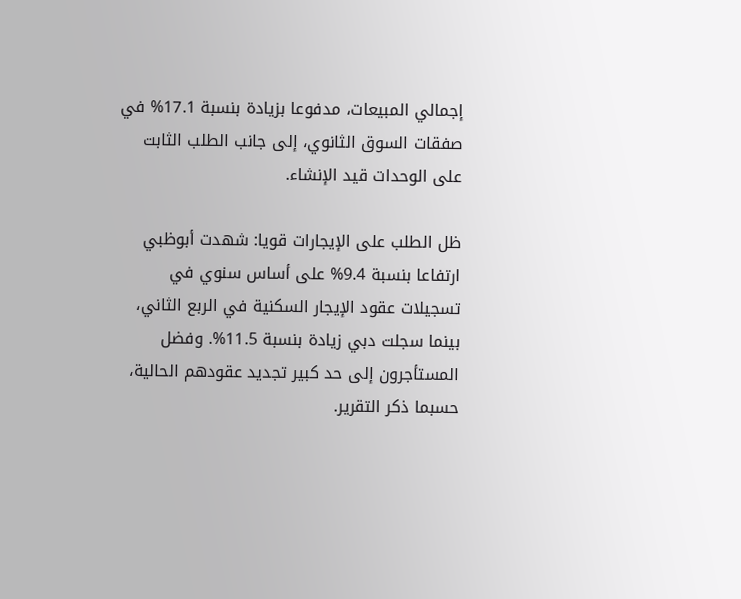إجمالي المبيعات، مدفوعا بزيادة بنسبة 17.1% في صفقات السوق الثانوي، إلى جانب الطلب الثابت على الوحدات قيد الإنشاء.

ظل الطلب على الإيجارات قويا: شهدت أبوظبي ارتفاعا بنسبة 9.4% على أساس سنوي في تسجيلات عقود الإيجار السكنية في الربع الثاني، بينما سجلت دبي زيادة بنسبة 11.5%. وفضل المستأجرون إلى حد كبير تجديد عقودهم الحالية، حسبما ذكر التقرير.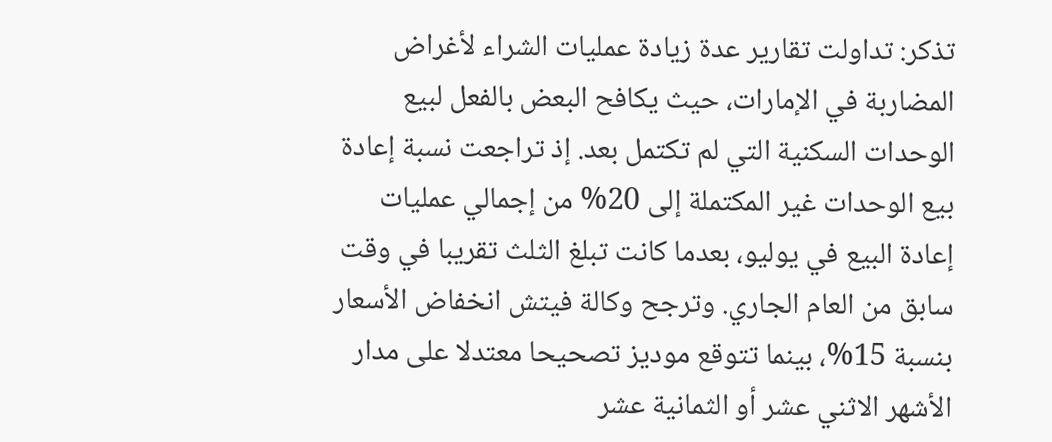تذكر: تداولت تقارير عدة زيادة عمليات الشراء لأغراض المضاربة في الإمارات، حيث يكافح البعض بالفعل لبيع الوحدات السكنية التي لم تكتمل بعد. إذ تراجعت نسبة إعادة بيع الوحدات غير المكتملة إلى 20% من إجمالي عمليات إعادة البيع في يوليو، بعدما كانت تبلغ الثلث تقريبا في وقت سابق من العام الجاري. وترجح وكالة فيتش انخفاض الأسعار بنسبة 15%، بينما تتوقع موديز تصحيحا معتدلا على مدار الأشهر الاثني عشر أو الثمانية عشر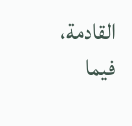القادمة، فيما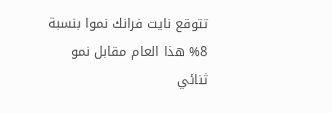تتوقع نايت فرانك نموا بنسبة 8% هذا العام مقابل نمو ثنائي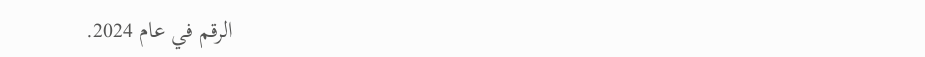الرقم في عام 2024.